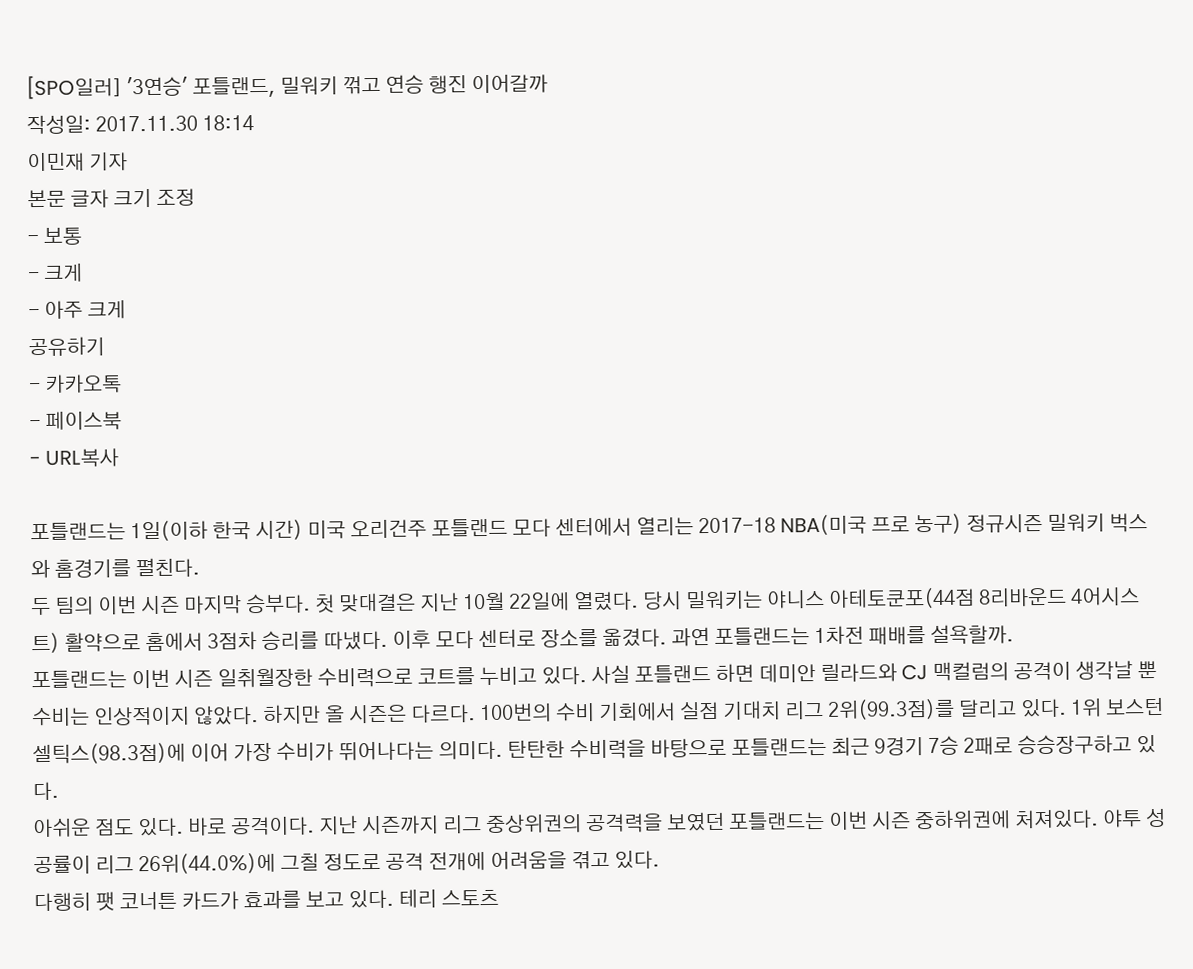[SPO일러] '3연승' 포틀랜드, 밀워키 꺾고 연승 행진 이어갈까
작성일: 2017.11.30 18:14
이민재 기자
본문 글자 크기 조정
- 보통
- 크게
- 아주 크게
공유하기
- 카카오톡
- 페이스북
- URL복사

포틀랜드는 1일(이하 한국 시간) 미국 오리건주 포틀랜드 모다 센터에서 열리는 2017-18 NBA(미국 프로 농구) 정규시즌 밀워키 벅스와 홈경기를 펼친다.
두 팀의 이번 시즌 마지막 승부다. 첫 맞대결은 지난 10월 22일에 열렸다. 당시 밀워키는 야니스 아테토쿤포(44점 8리바운드 4어시스트) 활약으로 홈에서 3점차 승리를 따냈다. 이후 모다 센터로 장소를 옮겼다. 과연 포틀랜드는 1차전 패배를 설욕할까.
포틀랜드는 이번 시즌 일취월장한 수비력으로 코트를 누비고 있다. 사실 포틀랜드 하면 데미안 릴라드와 CJ 맥컬럼의 공격이 생각날 뿐 수비는 인상적이지 않았다. 하지만 올 시즌은 다르다. 100번의 수비 기회에서 실점 기대치 리그 2위(99.3점)를 달리고 있다. 1위 보스턴 셀틱스(98.3점)에 이어 가장 수비가 뛰어나다는 의미다. 탄탄한 수비력을 바탕으로 포틀랜드는 최근 9경기 7승 2패로 승승장구하고 있다.
아쉬운 점도 있다. 바로 공격이다. 지난 시즌까지 리그 중상위권의 공격력을 보였던 포틀랜드는 이번 시즌 중하위권에 처져있다. 야투 성공률이 리그 26위(44.0%)에 그칠 정도로 공격 전개에 어려움을 겪고 있다.
다행히 팻 코너튼 카드가 효과를 보고 있다. 테리 스토츠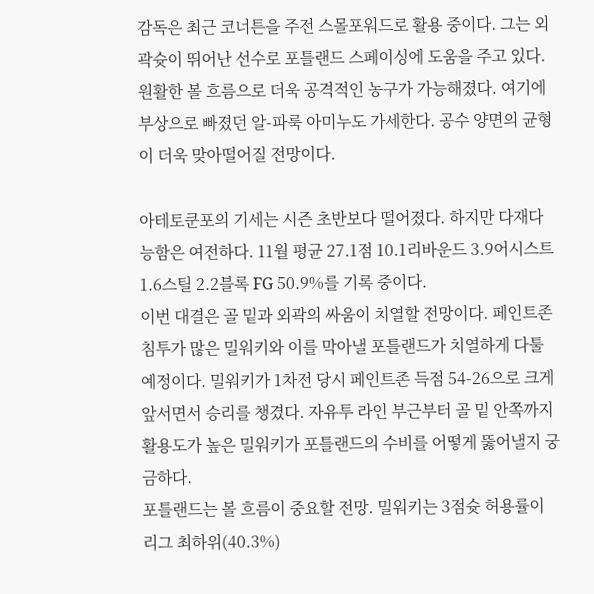감독은 최근 코너튼을 주전 스몰포워드로 활용 중이다. 그는 외곽슛이 뛰어난 선수로 포틀랜드 스페이싱에 도움을 주고 있다. 원활한 볼 흐름으로 더욱 공격적인 농구가 가능해졌다. 여기에 부상으로 빠졌던 알-파룩 아미누도 가세한다. 공수 양면의 균형이 더욱 맞아떨어질 전망이다.

아테토쿤포의 기세는 시즌 초반보다 떨어졌다. 하지만 다재다능함은 여전하다. 11월 평균 27.1점 10.1리바운드 3.9어시스트 1.6스틸 2.2블록 FG 50.9%를 기록 중이다.
이번 대결은 골 밑과 외곽의 싸움이 치열할 전망이다. 페인트존 침투가 많은 밀워키와 이를 막아낼 포틀랜드가 치열하게 다툴 예정이다. 밀워키가 1차전 당시 페인트존 득점 54-26으로 크게 앞서면서 승리를 챙겼다. 자유투 라인 부근부터 골 밑 안쪽까지 활용도가 높은 밀워키가 포틀랜드의 수비를 어떻게 뚫어낼지 궁금하다.
포틀랜드는 볼 흐름이 중요할 전망. 밀워키는 3점슛 허용률이 리그 최하위(40.3%)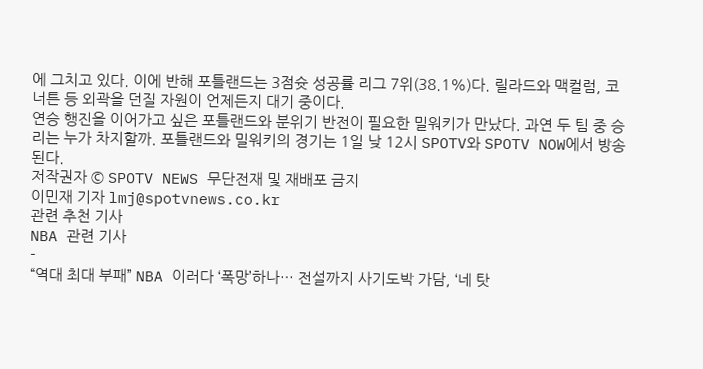에 그치고 있다. 이에 반해 포틀랜드는 3점슛 성공률 리그 7위(38.1%)다. 릴라드와 맥컬럼, 코너튼 등 외곽을 던질 자원이 언제든지 대기 중이다.
연승 행진을 이어가고 싶은 포틀랜드와 분위기 반전이 필요한 밀워키가 만났다. 과연 두 팀 중 승리는 누가 차지할까. 포틀랜드와 밀워키의 경기는 1일 낮 12시 SPOTV와 SPOTV NOW에서 방송된다.
저작권자 © SPOTV NEWS 무단전재 및 재배포 금지
이민재 기자 lmj@spotvnews.co.kr
관련 추천 기사
NBA 관련 기사
-
“역대 최대 부패” NBA 이러다 ‘폭망’하나… 전설까지 사기도박 가담, ‘네 탓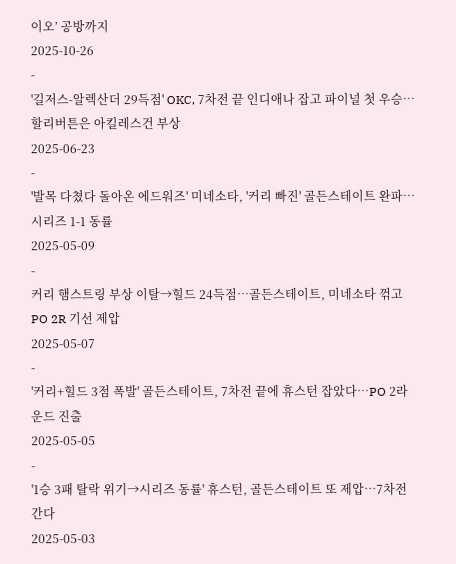이오’ 공방까지
2025-10-26
-
'길저스-알렉산더 29득점' OKC, 7차전 끝 인디애나 잡고 파이널 첫 우승…할리버튼은 아킬레스건 부상
2025-06-23
-
'발목 다쳤다 돌아온 에드워즈' 미네소타, '커리 빠진' 골든스테이트 완파…시리즈 1-1 동률
2025-05-09
-
커리 햄스트링 부상 이탈→힐드 24득점…골든스테이트, 미네소타 꺾고 PO 2R 기선 제압
2025-05-07
-
'커리+힐드 3점 폭발' 골든스테이트, 7차전 끝에 휴스턴 잡았다…PO 2라운드 진출
2025-05-05
-
'1승 3패 탈락 위기→시리즈 동률' 휴스턴, 골든스테이트 또 제압…7차전 간다
2025-05-03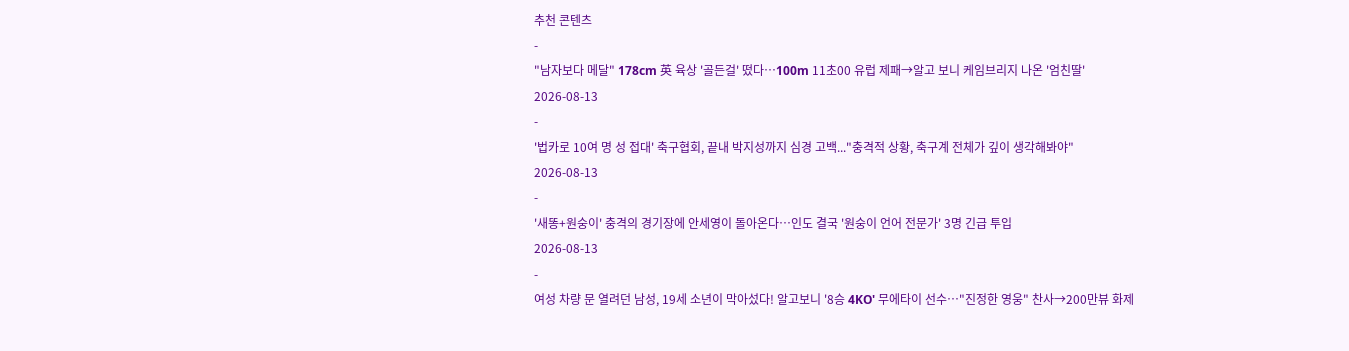추천 콘텐츠
-
"남자보다 메달" 178cm 英 육상 '골든걸' 떴다…100m 11초00 유럽 제패→알고 보니 케임브리지 나온 '엄친딸'
2026-08-13
-
'법카로 10여 명 성 접대' 축구협회, 끝내 박지성까지 심경 고백..."충격적 상황, 축구계 전체가 깊이 생각해봐야"
2026-08-13
-
'새똥+원숭이' 충격의 경기장에 안세영이 돌아온다…인도 결국 '원숭이 언어 전문가' 3명 긴급 투입
2026-08-13
-
여성 차량 문 열려던 남성, 19세 소년이 막아섰다! 알고보니 '8승 4KO' 무에타이 선수…"진정한 영웅" 찬사→200만뷰 화제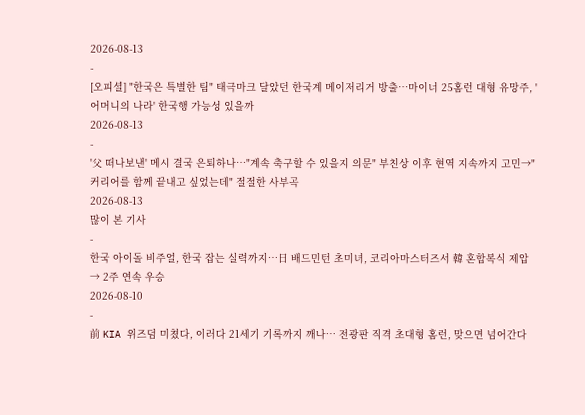2026-08-13
-
[오피셜] "한국은 특별한 팀" 태극마크 달았던 한국계 메이저리거 방출…마이너 25홈런 대형 유망주, '어머니의 나라' 한국행 가능성 있을까
2026-08-13
-
'父 떠나보낸' 메시 결국 은퇴하나…"계속 축구할 수 있을지 의문" 부친상 이후 현역 지속까지 고민→"커리어를 함께 끝내고 싶었는데" 절절한 사부곡
2026-08-13
많이 본 기사
-
한국 아이돌 비주얼, 한국 잡는 실력까지…日 배드민턴 초미녀, 코리아마스터즈서 韓 혼합복식 제압 → 2주 연속 우승
2026-08-10
-
前 KIA 위즈덤 미쳤다, 이러다 21세기 기록까지 깨나… 전광판 직격 초대형 홈런, 맞으면 넘어간다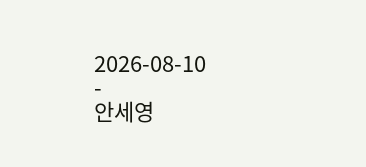2026-08-10
-
안세영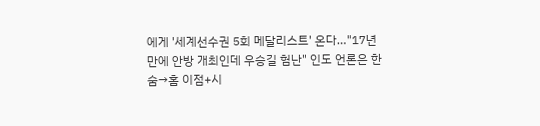에게 '세계선수권 5회 메달리스트' 온다…"17년 만에 안방 개최인데 우승길 험난" 인도 언론은 한숨→홈 이점+시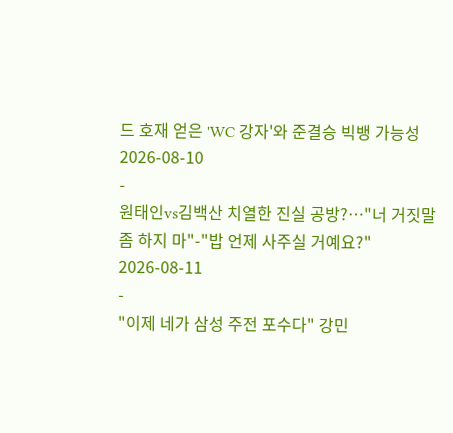드 호재 얻은 'WC 강자'와 준결승 빅뱅 가능성
2026-08-10
-
원태인vs김백산 치열한 진실 공방?…"너 거짓말 좀 하지 마"-"밥 언제 사주실 거예요?"
2026-08-11
-
"이제 네가 삼성 주전 포수다" 강민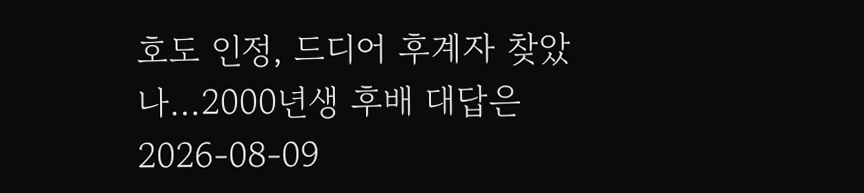호도 인정, 드디어 후계자 찾았나…2000년생 후배 대답은
2026-08-09